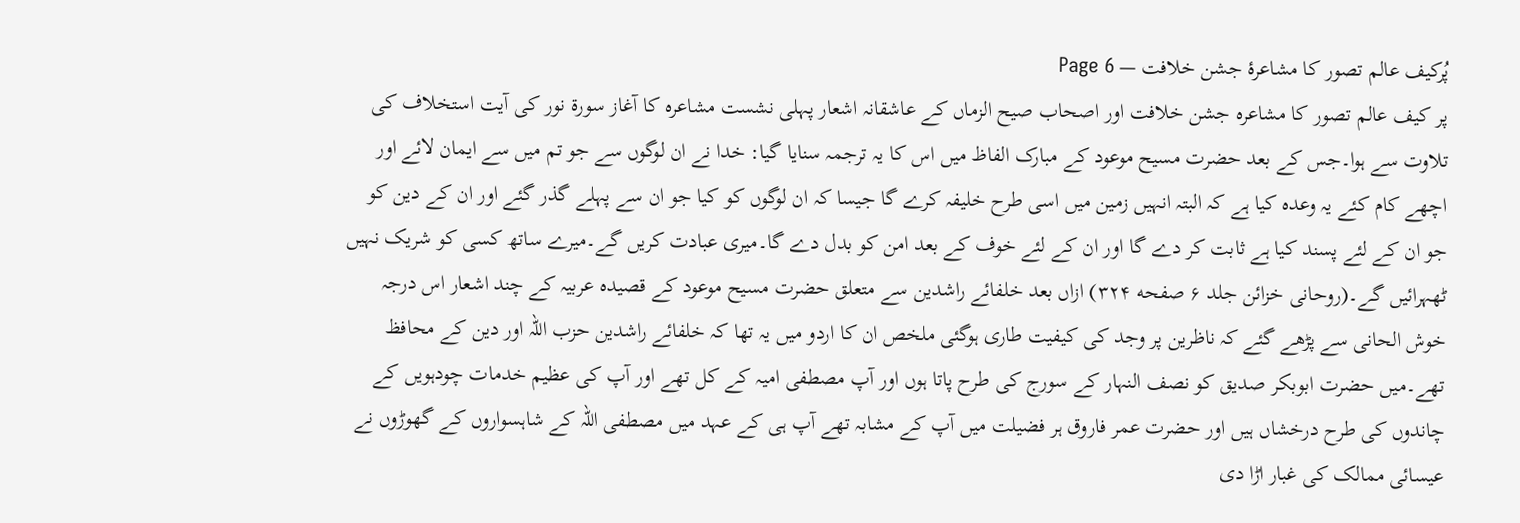پُرکیف عالم تصور کا مشاعرۂ جشن خلافت — Page 6
پر کیف عالم تصور کا مشاعرہ جشن خلافت اور اصحاب صیح الزماں کے عاشقانہ اشعار پہلی نشست مشاعرہ کا آغاز سورۃ نور کی آیت استخلاف کی تلاوت سے ہوا۔جس کے بعد حضرت مسیح موعود کے مبارک الفاظ میں اس کا یہ ترجمہ سنایا گیا: خدا نے ان لوگوں سے جو تم میں سے ایمان لائے اور اچھے کام کئے یہ وعدہ کیا ہے کہ البتہ انہیں زمین میں اسی طرح خلیفہ کرے گا جیسا کہ ان لوگوں کو کیا جو ان سے پہلے گذر گئے اور ان کے دین کو جو ان کے لئے پسند کیا ہے ثابت کر دے گا اور ان کے لئے خوف کے بعد امن کو بدل دے گا۔میری عبادت کریں گے۔میرے ساتھ کسی کو شریک نہیں ٹھہرائیں گے۔(روحانی خزائن جلد ۶ صفحه ۳۲۴) ازاں بعد خلفائے راشدین سے متعلق حضرت مسیح موعود کے قصیدہ عربیہ کے چند اشعار اس درجہ خوش الحانی سے پڑھے گئے کہ ناظرین پر وجد کی کیفیت طاری ہوگئی ملخص ان کا اردو میں یہ تھا کہ خلفائے راشدین حزب اللہ اور دین کے محافظ تھے۔میں حضرت ابوبکر صدیق کو نصف النہار کے سورج کی طرح پاتا ہوں اور آپ مصطفی امیہ کے کل تھے اور آپ کی عظیم خدمات چودہویں کے چاندوں کی طرح درخشاں ہیں اور حضرت عمر فاروق ہر فضیلت میں آپ کے مشابہ تھے آپ ہی کے عہد میں مصطفی اللہ کے شاہسواروں کے گھوڑوں نے عیسائی ممالک کی غبار اڑا دی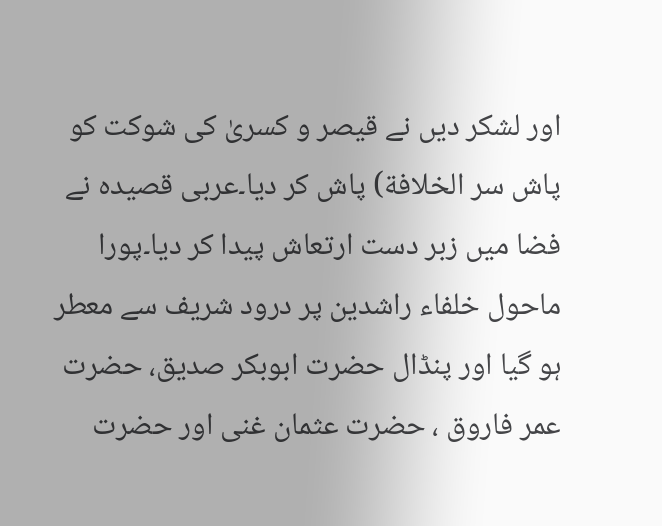اور لشکر دیں نے قیصر و کسریٰ کی شوکت کو پاش سر الخلافة) پاش کر دیا۔عربی قصیدہ نے فضا میں زبر دست ارتعاش پیدا کر دیا۔پورا ماحول خلفاء راشدین پر درود شریف سے معطر ہو گیا اور پنڈال حضرت ابوبکر صدیق، حضرت عمر فاروق ، حضرت عثمان غنی اور حضرت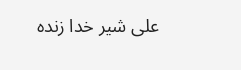علی شیر خدا زندہ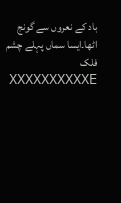باد کے نعروں سے گونج اٹھا۔ایسا سماں پہلے چشم فلک XXXXXXXXXXE